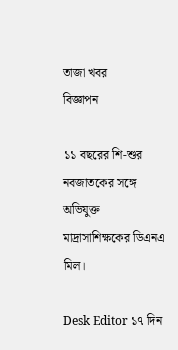তাজা খবর
বিজ্ঞাপন

১১ বছরের শি-শুর নবজাতকের সঙ্গে অভিযুক্ত মাদ্রাসাশিক্ষকের ডিএনএ মিল।

Desk Editor ১৭ দিন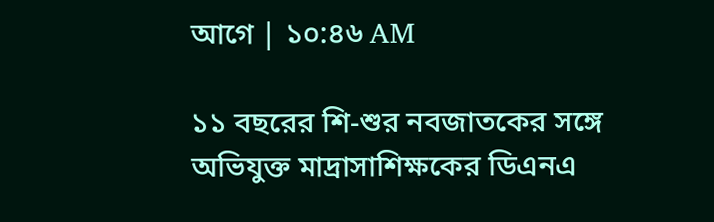আগে | ১০:৪৬ AM

১১ বছরের শি-শুর নবজাতকের সঙ্গে অভিযুক্ত মাদ্রাসাশিক্ষকের ডিএনএ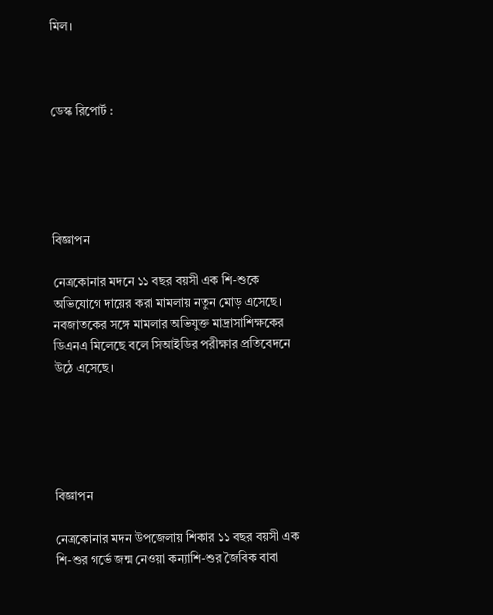মিল।



ডেস্ক রিপোর্ট :





বিজ্ঞাপন

নেত্রকোনার মদনে ১১ বছর বয়সী এক শি-শুকে অভিযোগে দায়ের করা মামলায় নতুন মোড় এসেছে। নবজাতকের সঙ্গে মামলার অভিযুক্ত মাদ্রাসাশিক্ষকের ডিএনএ মিলেছে বলে সিআইডির পরীক্ষার প্রতিবেদনে উঠে এসেছে।





বিজ্ঞাপন

নেত্রকোনার মদন উপজেলায় শিকার ১১ বছর বয়সী এক শি-শুর গর্ভে জন্ম নেওয়া কন্যাশি-শুর জৈবিক বাবা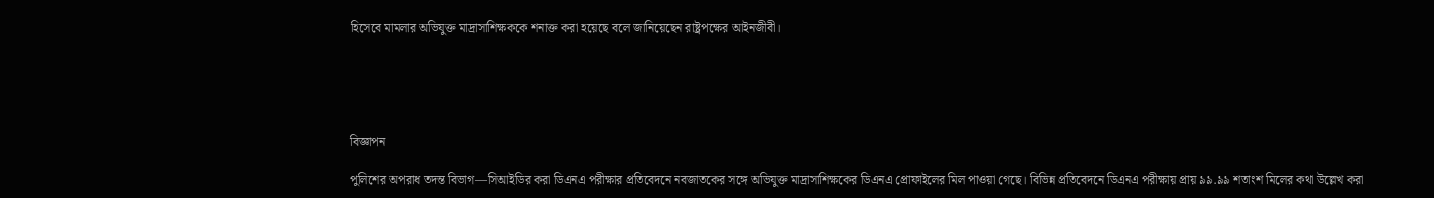হিসেবে মামলার অভিযুক্ত মাদ্রাসাশিক্ষককে শনাক্ত করা হয়েছে বলে জানিয়েছেন রাষ্ট্রপক্ষের আইনজীবী।





বিজ্ঞাপন

পুলিশের অপরাধ তদন্ত বিভাগ—সিআইডির করা ডিএনএ পরীক্ষার প্রতিবেদনে নবজাতকের সঙ্গে অভিযুক্ত মাদ্রাসাশিক্ষকের ডিএনএ প্রোফাইলের মিল পাওয়া গেছে। বিভিন্ন প্রতিবেদনে ডিএনএ পরীক্ষায় প্রায় ৯৯.৯৯ শতাংশ মিলের কথা উল্লেখ করা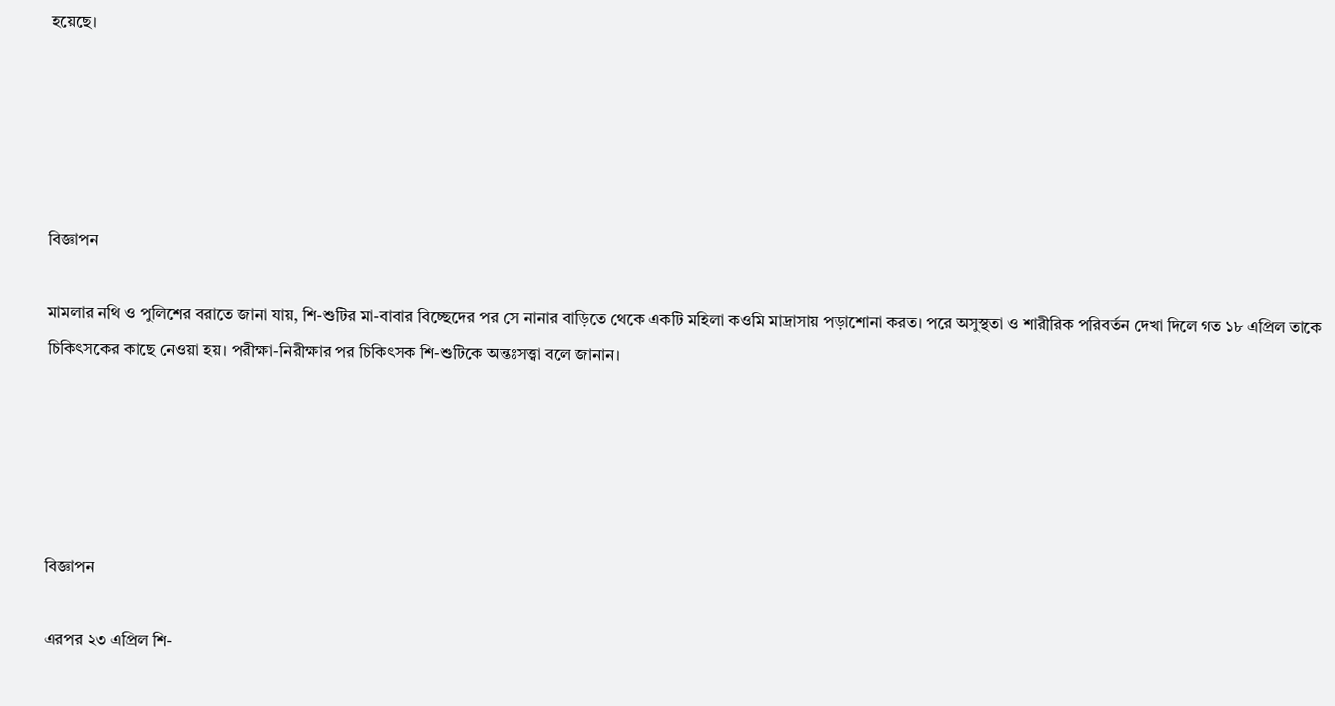হয়েছে।





বিজ্ঞাপন

মামলার নথি ও পুলিশের বরাতে জানা যায়, শি-শুটির মা-বাবার বিচ্ছেদের পর সে নানার বাড়িতে থেকে একটি মহিলা কওমি মাদ্রাসায় পড়াশোনা করত। পরে অসুস্থতা ও শারীরিক পরিবর্তন দেখা দিলে গত ১৮ এপ্রিল তাকে চিকিৎসকের কাছে নেওয়া হয়। পরীক্ষা-নিরীক্ষার পর চিকিৎসক শি-শুটিকে অন্তঃসত্ত্বা বলে জানান।





বিজ্ঞাপন

এরপর ২৩ এপ্রিল শি-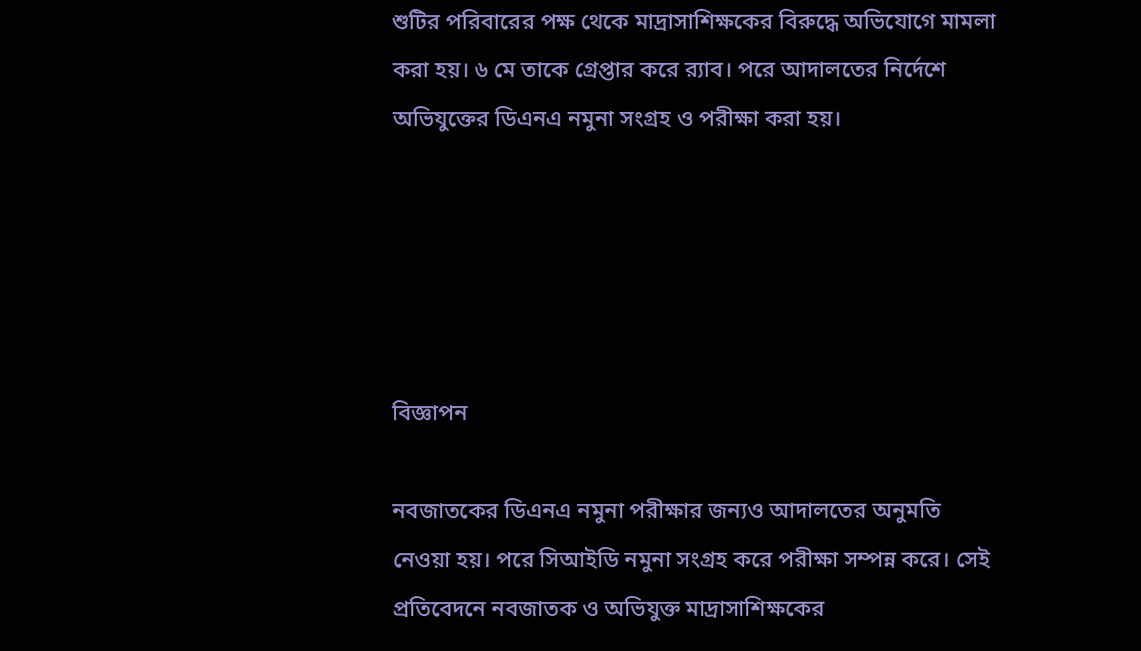শুটির পরিবারের পক্ষ থেকে মাদ্রাসাশিক্ষকের বিরুদ্ধে অভিযোগে মামলা করা হয়। ৬ মে তাকে গ্রেপ্তার করে র‍্যাব। পরে আদালতের নির্দেশে অভিযুক্তের ডিএনএ নমুনা সংগ্রহ ও পরীক্ষা করা হয়।





বিজ্ঞাপন

নবজাতকের ডিএনএ নমুনা পরীক্ষার জন্যও আদালতের অনুমতি নেওয়া হয়। পরে সিআইডি নমুনা সংগ্রহ করে পরীক্ষা সম্পন্ন করে। সেই প্রতিবেদনে নবজাতক ও অভিযুক্ত মাদ্রাসাশিক্ষকের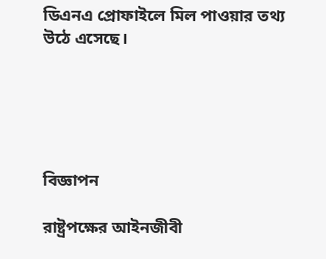ডিএনএ প্রোফাইলে মিল পাওয়ার তথ্য উঠে এসেছে।





বিজ্ঞাপন

রাষ্ট্রপক্ষের আইনজীবী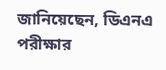জানিয়েছেন, ডিএনএ পরীক্ষার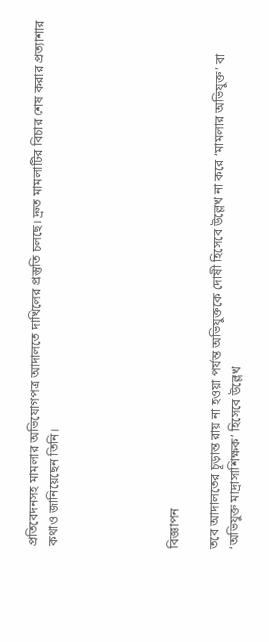প্রতিবেদনসহ মামলার অভিযোগপত্র আদালতে দাখিলের প্রস্তুতি চলছে। দ্রুত মামলাটির বিচার শেষ করার প্রত্যাশার কথাও জানিয়েছেন তিনি।





বিজ্ঞাপন

তবে আদালতের চূড়ান্ত রায় না হওয়া পর্যন্ত অভিযুক্তকে দোষী হিসেবে উল্লেখ না করে ‘মামলার অভিযুক্ত’ বা ‘অভিযুক্ত মাদ্রাসাশিক্ষক’ হিসেবে উল্লেখ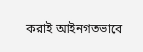করাই আইনগতভাবে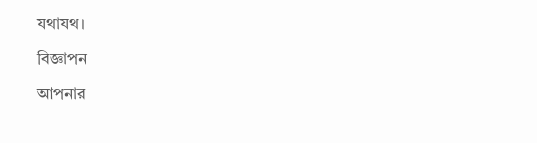যথাযথ।

বিজ্ঞাপন

আপনার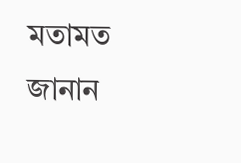মতামত জানান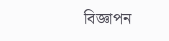বিজ্ঞাপন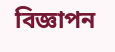বিজ্ঞাপন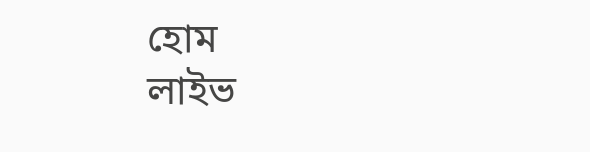হোম
লাইভ